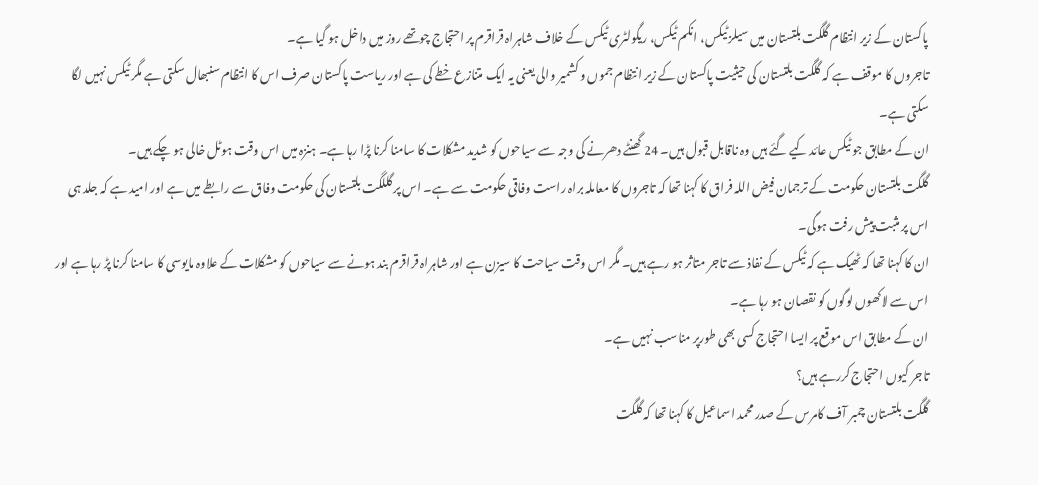پاکستان کے زیر انتظام گلگت بلتستان میں سیلز ٹیکس، انکم ٹیکس، ریگولٹری ٹیکس کے خلاف شاہراہ قراقرم پر احتجاج چوتھے روز میں داخل ہو گیا ہے۔
تاجروں کا موقف ہے کہ گلگت بلتستان کی حیثیت پاکستان کے زیر انتظام جموں و کشمیر والی یعنی یہ ایک متنازع خطے کی ہے اور ریاست پاکستان صرف اس کا انتظام سنبھال سکتی ہے مگر ٹیکس نہیں لگا سکتی ہے۔
ان کے مطابق جو ٹیکس عائد کیے گئے ہیں وہ ناقابل قبول ہیں۔ 24 گھنٹے دھرنے کی وجہ سے سیاحوں کو شدید مشکلات کا سامنا کرنا پڑا رہا ہے۔ ہنزہ میں اس وقت ہوٹل خالی ہو چکے ہیں۔
گلگت بلتستان حکومت کے ترجمان فیض اللہ فراق کا کہنا تھا کہ تاجروں کا معاملہ براہ راست وفاقی حکومت سے ہے۔ اس پر گللگت بلتستان کی حکومت وفاق سے رابطے میں ہے اور امید ہے کہ جلد ہی اس پر مثبت پیش رفت ہوگی۔
ان کا کہنا تھا کہ ٹھیک ہے کہ ٹیکس کے نفاذ سے تاجر متاثر ہو رہے ہیں۔ مگر اس وقت سیاحت کا سیزن ہے اور شاہراہ قراقرم بند ہونے سے سیاحوں کو مشکلات کے علاوہ مایوسی کا سامنا کرنا پڑ رہا ہے اور اس سے لاکھوں لوگوں کو نقصان ہو رہا ہے۔
ان کے مطابق اس موقع پر ایسا احتجاج کسی بھی طورپر مناسب نہیں ہے۔
تاجر کیوں احتجاج کررہے ہیں؟
گلگت بلتستان چمبر آف کامرس کے صدر محمد اسماعیل کا کہنا تھا کہ گلگت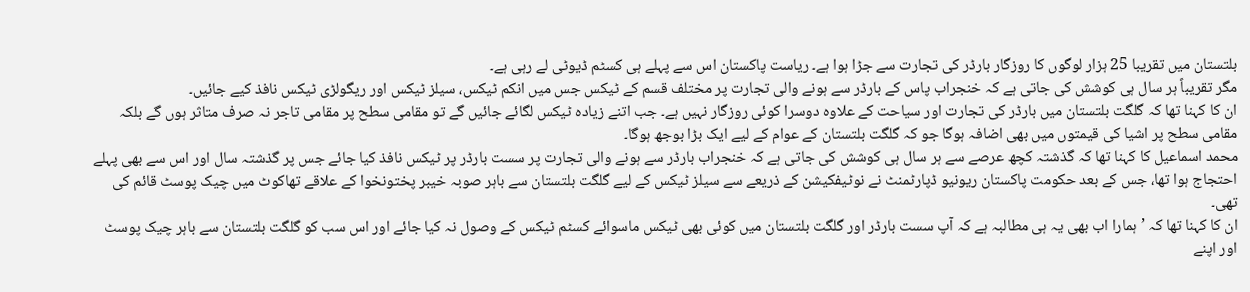بلتستان میں تقریبا 25 ہزار لوگوں کا روزگار بارڈر کی تجارت سے جڑا ہوا ہے۔ ریاست پاکستان اس سے پہلے ہی کسٹم ڈیوٹی لے رہی ہے۔
مگر تقریباً ہر سال ہی کوشش کی جاتی ہے کہ خنجراب پاس کے بارڈر سے ہونے والی تجارت پر مختلف قسم کے ٹیکس جس میں انکم ٹیکس، سیلز ٹیکس اور ریگولڑی ٹیکس نافذ کیے جائیں۔
ان کا کہنا تھا کہ گلگت بلتستان میں بارڈر کی تجارت اور سیاحت کے علاوہ دوسرا کوئی روزگار نہیں ہے۔ جب اتنے زیادہ ٹیکس لگائے جائیں گے تو مقامی سطح پر مقامی تاجر نہ صرف متاثر ہوں گے بلکہ مقامی سطح پر اشیا کی قیمتوں میں بھی اضافہ ہوگا جو کہ گلگت بلتستان کے عوام کے لیے ایک بڑا بوجھ ہوگا۔
محمد اسماعیل کا کہنا تھا کہ گذشتہ کچھ عرصے سے ہر سال ہی کوشش کی جاتی ہے کہ خنجراب بارڈر سے ہونے والی تجارت پر سست بارڈر پر ٹیکس نافذ کیا جائے جس پر گذشتہ سال اور اس سے بھی پہلے احتجاج ہوا تھا، جس کے بعد حکومت پاکستان ریونیو ڈپارٹمنٹ نے نوٹیفکیشن کے ذریعے سے سیلز ٹیکس کے لیے گلگت بلتستان سے باہر صوبہ خیبر پختونخوا کے علاقے تھاکوٹ میں چیک پوسٹ قائم کی تھی۔
ان کا کہنا تھا کہ ’ہمارا اب بھی یہ ہی مطالبہ ہے کہ آپ سست بارڈر اور گلگت بلتستان میں کوئی بھی ٹیکس ماسوائے کسٹم ٹیکس کے وصول نہ کیا جائے اور اس سب کو گلگت بلتستان سے باہر چیک پوسٹ اور اپنے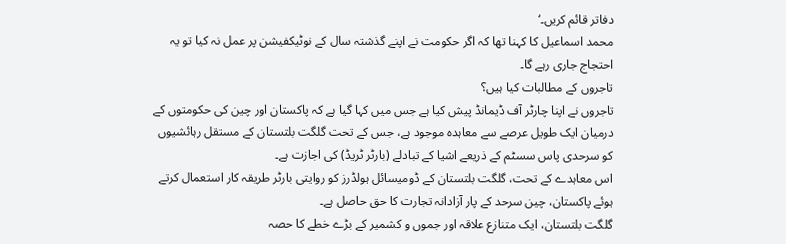دفاتر قائم کریں۔‘
محمد اسماعیل کا کہنا تھا کہ اگر حکومت نے اپنے گذشتہ سال کے نوٹیکفیشن پر عمل نہ کیا تو یہ احتجاج جاری رہے گا۔
تاجروں کے مطالبات کیا ہیں؟
تاجروں نے اپنا چارٹر آف ڈیمانڈ پیش کیا ہے جس میں کہا گیا ہے کہ پاکستان اور چین کی حکومتوں کے درمیان ایک طویل عرصے سے معاہدہ موجود ہے، جس کے تحت گلگت بلتستان کے مستقل رہائشیوں کو سرحدی پاس سسٹم کے ذریعے اشیا کے تبادلے (بارٹر ٹریڈ) کی اجازت ہے۔
اس معاہدے کے تحت، گلگت بلتستان کے ڈومیسائل ہولڈرز کو روایتی بارٹر طریقہ کار استعمال کرتے ہوئے پاکستان، چین سرحد کے پار آزادانہ تجارت کا حق حاصل ہے۔
گلگت بلتستان، ایک متنازع علاقہ اور جموں و کشمیر کے بڑے خطے کا حصہ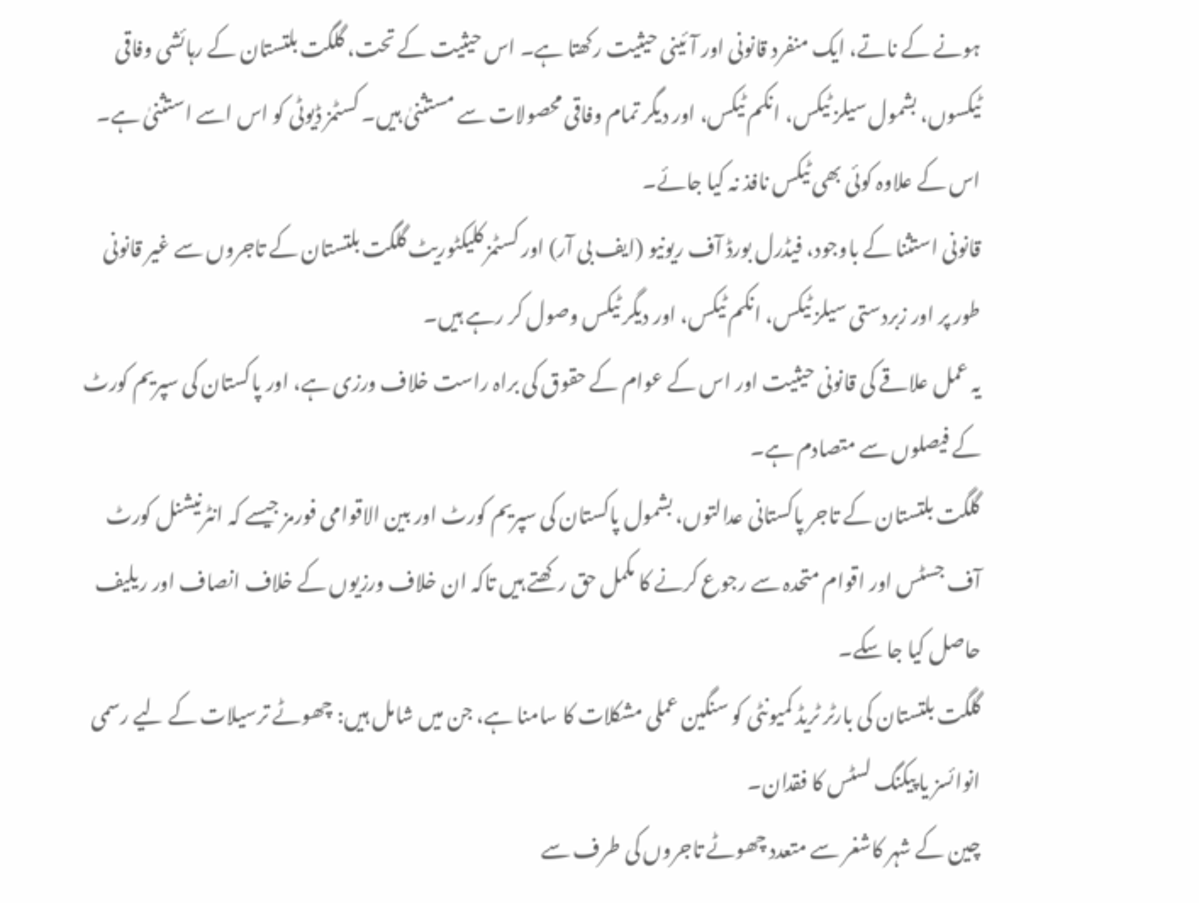ہونے کے ناتے، ایک منفرد قانونی اور آئینی حیثیت رکھتا ہے۔ اس حیثیت کے تحت، گلگت بلتستان کے رہائشی وفاقی ٹیکسوں، بشمول سیلز ٹیکس، انکم ٹیکس، اور دیگر تمام وفاقی محصولات سے مستثنیٰ ہیں۔ کسٹمز ڈیوٹی کو اس اسے استثنیٰ ہے۔ اس کے علاوہ کوئی بھی ٹیکس نافذ نہ کیا جائے۔
قانونی استثنا کے باوجود، فیڈرل بورڈ آف ریونیو (ایف بی آر) اور کسٹمز کلیکٹوریٹ گلگت بلتستان کے تاجروں سے غیر قانونی طور پر اور زبردستی سیلز ٹیکس، انکم ٹیکس، اور دیگر ٹیکس وصول کر رہے ہیں۔
یہ عمل علاقے کی قانونی حیثیت اور اس کے عوام کے حقوق کی براہ راست خلاف ورزی ہے، اور پاکستان کی سپریم کورٹ کے فیصلوں سے متصادم ہے۔
گلگت بلتستان کے تاجر پاکستانی عدالتوں، بشمول پاکستان کی سپریم کورٹ اور بین الاقوامی فورمز جیسے کہ انٹرنیشنل کورٹ آف جسٹس اور اقوام متحدہ سے رجوع کرنے کا مکمل حق رکھتے ہیں تاکہ ان خلاف ورزیوں کے خلاف انصاف اور ریلیف حاصل کیا جا سکے۔
گلگت بلتستان کی بارٹر ٹریڈ کمیونٹی کو سنگین عملی مشکلات کا سامنا ہے، جن میں شامل ہیں: چھوٹے ترسیلات کے لیے رسمی انوائسز یا پیکنگ لسٹس کا فقدان۔
چین کے شہر کاشغر سے متعدد چھوٹے تاجروں کی طرف سے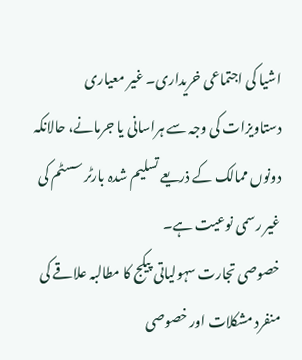اشیا کی اجتماعی خریداری۔ غیر معیاری دستاویزات کی وجہ سے ہراسانی یا جرمانے، حالانکہ دونوں ممالک کے ذریعے تسلیم شدہ بارٹر سسٹم کی غیر رسمی نوعیت ہے۔
خصوصی تجارت سہولیاتی پیکج کا مطالبہ علاقے کی منفرد مشکلات اور خصوصی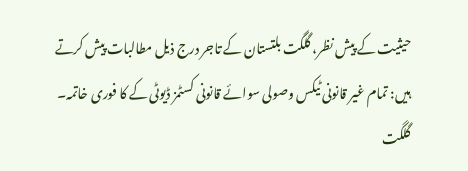حیثیت کے پیش نظر، گلگت بلتستان کے تاجر درج ذیل مطالبات پیش کرتے ہیں: تمام غیر قانونی ٹیکس وصولی سوائے قانونی کسٹمز ڈیوٹی کے کا فوری خاتمہ۔
گلگت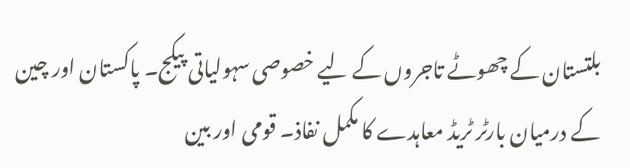بلتستان کے چھوٹے تاجروں کے لیے خصوصی سہولیاتی پیکج۔ پاکستان اور چین کے درمیان بارٹر ٹریڈ معاہدے کا مکمل نفاذ۔ قومی اور بین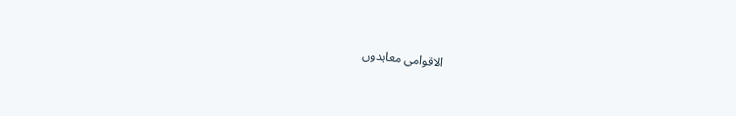الاقوامی معاہدوں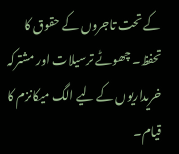کے تحت تاجروں کے حقوق کا تحفظ۔ چھوٹے ترسیلات اور مشترکہ خریداریوں کے لیے الگ میکانزم کا قیام۔